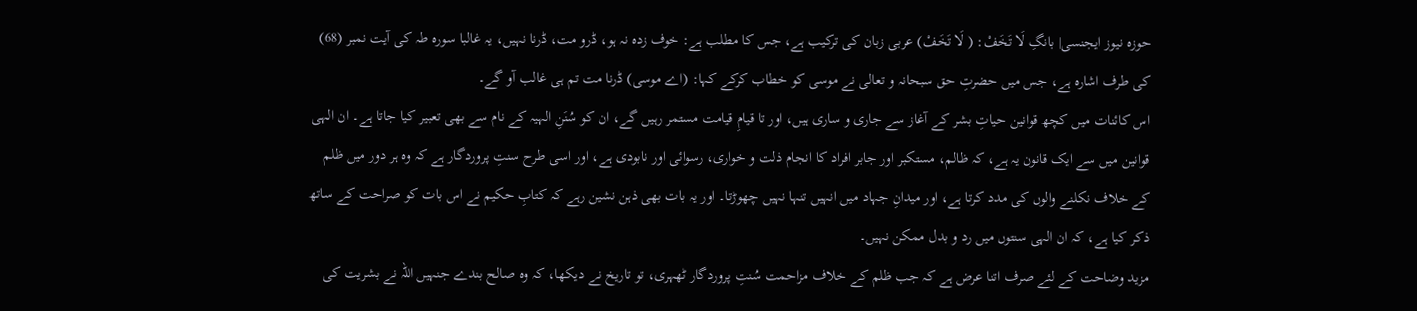حوزه نیوز ایجنسی| بانگِ لَا تَخَفْ: ( لَا تَخَفْ) عربی زبان کی ترکیب ہے، جس کا مطلب ہے: خوف زدہ نہ ہو، ڈرو مت، ڈرنا نہیں، یہ غالبا سورہ طہ کی آیت نمبر (68) کی طرف اشارہ ہے، جس میں حضرتِ حق سبحانہ و تعالی نے موسی کو خطاب کرکے کہا: (اے موسی) ڈرنا مت تم ہی غالب آو گے۔
اس کائنات میں کچھ قوانین حیاتِ بشر کے آغاز سے جاری و ساری ہیں، اور تا قیامِ قیامت مستمر رہیں گے، ان کو سُنَنِ الہیہ کے نام سے بھی تعبیر کیا جاتا ہے۔ ان الہی قوانین میں سے ایک قانون یہ ہے، کہ ظالم، مستکبر اور جابر افراد کا انجام ذلت و خواری، رسوائی اور نابودی ہے، اور اسی طرح سنتِ پروردگار ہے کہ وہ ہر دور میں ظلم کے خلاف نکلنے والوں کی مدد کرتا ہے، اور میدانِ جہاد میں انہیں تنہا نہیں چھوڑتا۔ اور یہ بات بھی ذہن نشین رہے کہ کتابِ حکیم نے اس بات کو صراحت کے ساتھ ذکر کیا ہے، کہ ان الہی سنتوں میں رد و بدل ممکن نہیں۔
مزید وضاحت کے لئے صرف اتنا عرض ہے کہ جب ظلم کے خلاف مزاحمت سُنتِ پروردگار ٹھہری، تو تاریخ نے دیکھا، کہ وہ صالح بندے جنہیں اللہ نے بشریت کی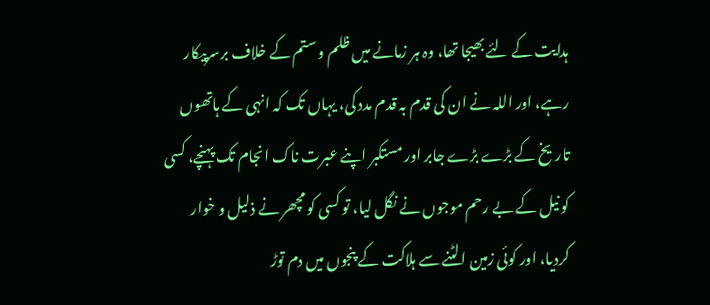ہدایت کے لئے بھیجا تھا، وہ ہر زمانے میں ظلم و ستم کے خلاف برسرپیکار رہے، اور اللہ نے ان کی قدم بہ قدم مدد کی، یہاں تک کہ انہی کے ہاتھوں تاریخ کے بڑے بڑے جابر اور مستکبر اپنے عبرت ناک انجام تک پہنچے، کسی کو نیل کے بے رحم موجوں نے نگل لیا، تو کسی کو مچھر نے ذلیل و خوار کردیا، اور کوئی زمین الٹنے سے ہلاکت کے پنجوں میں دم توڑ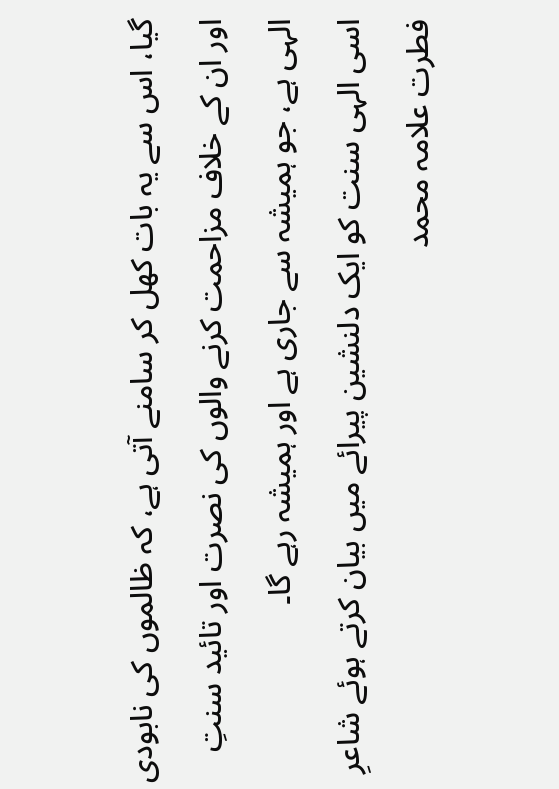گیا، اس سے یہ بات کھل کر سامنے آتی ہے، کہ ظالموں کی نابودی اور ان کے خلاف مزاحمت کرنے والوں کی نصرت اور تائید سنتِ الہی ہے، جو ہمیشہ سے جاری ہے اور ہمیشہ رہے گا۔
اسی الہی سنت کو ایک دلنشین پیرائے میں بیان کرتے ہوئے شاعرِ فطرت علامہ محمد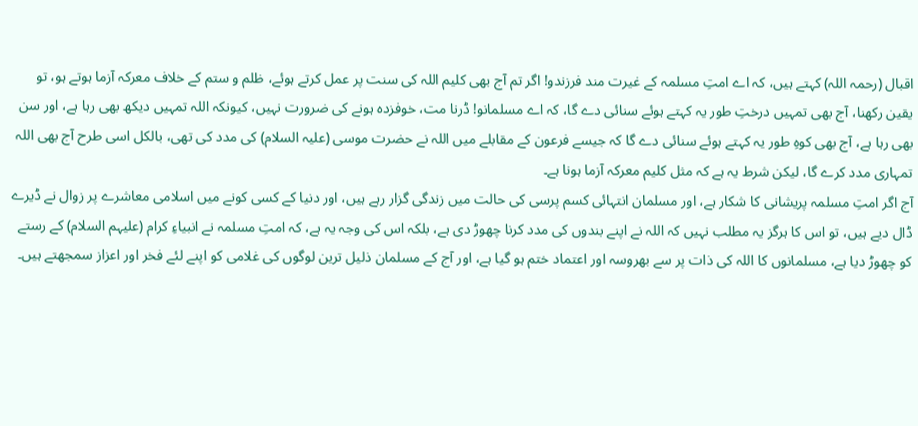اقبال (رحمہ اللہ) کہتے ہیں، کہ اے امتِ مسلمہ کے غیرت مند فرزندو! اگر تم آج بھی کلیم اللہ کی سنت پر عمل کرتے ہوئے، ظلم و ستم کے خلاف معرکہ آزما ہوتے ہو، تو یقین رکھنا، آج بھی تمہیں درختِ طور یہ کہتے ہوئے سنائی دے گا، کہ اے مسلمانو! ڈرنا مت، خوفزدہ ہونے کی ضرورت نہیں، کیونکہ اللہ تمہیں دیکھ بھی رہا ہے، اور سن بھی رہا ہے، آج بھی کوہِ طور یہ کہتے ہوئے سنائی دے گا کہ جیسے فرعون کے مقابلے میں اللہ نے حضرت موسی (علیہ السلام) کی مدد کی تھی، بالکل اسی طرح آج بھی اللہ تمہاری مدد کرے گا، لیکن شرط یہ ہے کہ مثل کلیم معرکہ آزما ہونا ہے۔
آج اگر امتِ مسلمہ پریشانی کا شکار ہے، اور مسلمان انتہائی کسم پرسی کی حالت میں زندگی گزار رہے ہیں، اور دنیا کے کسی کونے میں اسلامی معاشرے پر زوال نے ڈیرے ڈال دیے ہیں، تو اس کا ہرگز یہ مطلب نہیں کہ اللہ نے اپنے بندوں کی مدد کرنا چھوڑ دی ہے، بلکہ اس کی وجہ یہ ہے، کہ امتِ مسلمہ نے انبیاءِ کرام (علیہم السلام) کے رستے کو چھوڑ دیا ہے، مسلمانوں کا اللہ کی ذات پر سے بھروسہ اور اعتماد ختم ہو گیا ہے، اور آج کے مسلمان ذلیل ترین لوگوں کی غلامی کو اپنے لئے فخر اور اعزاز سمجھتے ہیں۔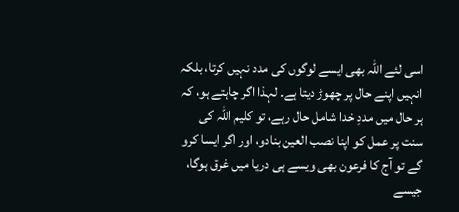اسی لئے اللہ بھی ایسے لوگوں کی مدد نہیں کرتا، بلکہ انہیں اپنے حال پر چھوڑ دیتا ہے۔ لہذا اگر چاہتے ہو، کہ ہر حال میں مددِ خدا شامل حال رہے، تو کلیم اللہ کی سنت پر عمل کو اپنا نصب العین بنادو، اور اگر ایسا کرو گے تو آج کا فرعون بھی ویسے ہی دریا میں غرق ہوگا، جیسے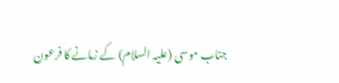جناب موسی (علیہ السلام) کے زمانے کا فرعون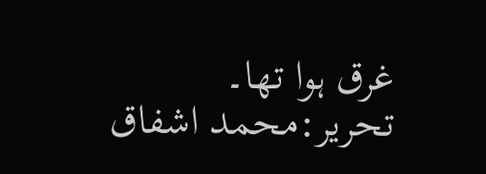غرق ہوا تھا۔
تحریر:محمد اشفاق